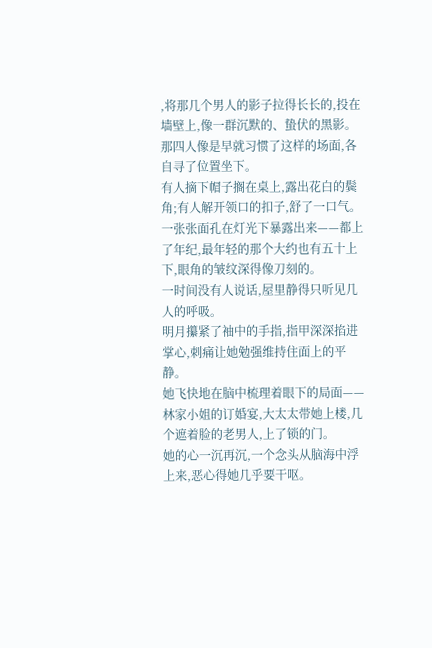,将那几个男人的影子拉得长长的,投在墙壁上,像一群沉默的、蛰伏的黑影。
那四人像是早就习惯了这样的场面,各自寻了位置坐下。
有人摘下帽子搁在桌上,露出花白的鬓角;有人解开领口的扣子,舒了一口气。一张张面孔在灯光下暴露出来——都上了年纪,最年轻的那个大约也有五十上下,眼角的皱纹深得像刀刻的。
一时间没有人说话,屋里静得只听见几人的呼吸。
明月攥紧了袖中的手指,指甲深深掐进掌心,刺痛让她勉强维持住面上的平静。
她飞快地在脑中梳理着眼下的局面——
林家小姐的订婚宴,大太太带她上楼,几个遮着脸的老男人,上了锁的门。
她的心一沉再沉,一个念头从脑海中浮上来,恶心得她几乎要干呕。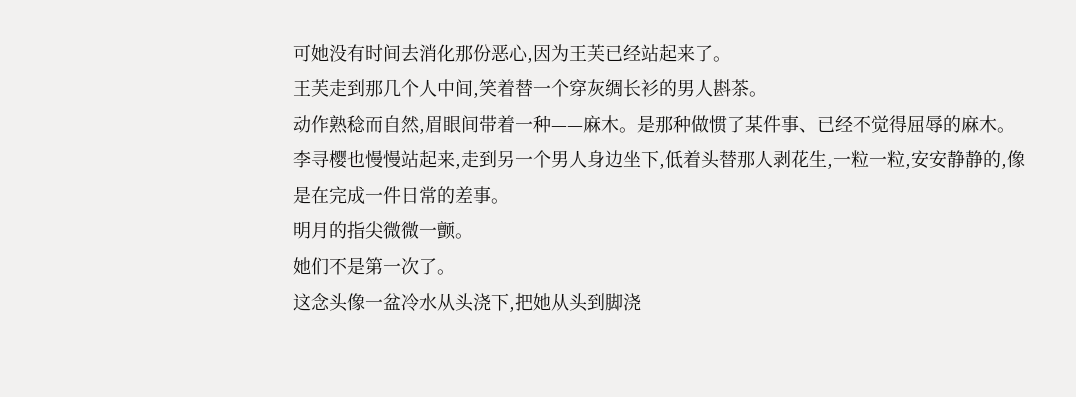可她没有时间去消化那份恶心,因为王芙已经站起来了。
王芙走到那几个人中间,笑着替一个穿灰绸长衫的男人斟茶。
动作熟稔而自然,眉眼间带着一种——麻木。是那种做惯了某件事、已经不觉得屈辱的麻木。
李寻樱也慢慢站起来,走到另一个男人身边坐下,低着头替那人剥花生,一粒一粒,安安静静的,像是在完成一件日常的差事。
明月的指尖微微一颤。
她们不是第一次了。
这念头像一盆冷水从头浇下,把她从头到脚浇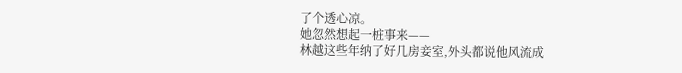了个透心凉。
她忽然想起一桩事来——
林越这些年纳了好几房妾室,外头都说他风流成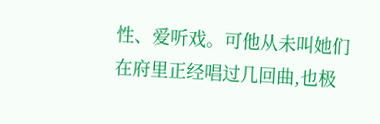性、爱听戏。可他从未叫她们在府里正经唱过几回曲,也极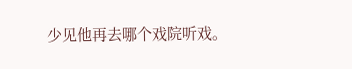少见他再去哪个戏院听戏。